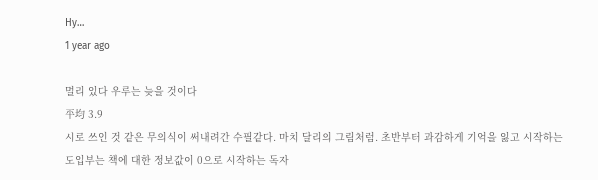Hy…
1 year ago

멀리 있다 우루는 늦을 것이다
平均 3.9
시로 쓰인 것 같은 무의식이 써내려간 수필같다. 마치 달리의 그림처럼. 초반부터 과감하게 기억을 잃고 시작하는 도입부는 책에 대한 정보값이 0으로 시작하는 독자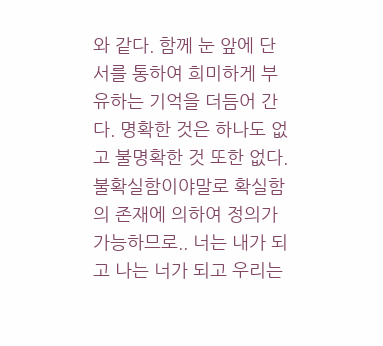와 같다. 함께 눈 앞에 단서를 통하여 희미하게 부유하는 기억을 더듬어 간다. 명확한 것은 하나도 없고 불명확한 것 또한 없다. 불확실함이야말로 확실함의 존재에 의하여 정의가 가능하므로.. 너는 내가 되고 나는 너가 되고 우리는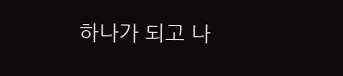하나가 되고 나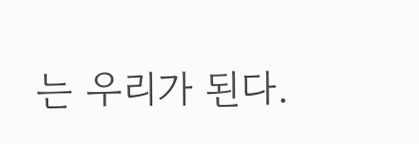는 우리가 된다.